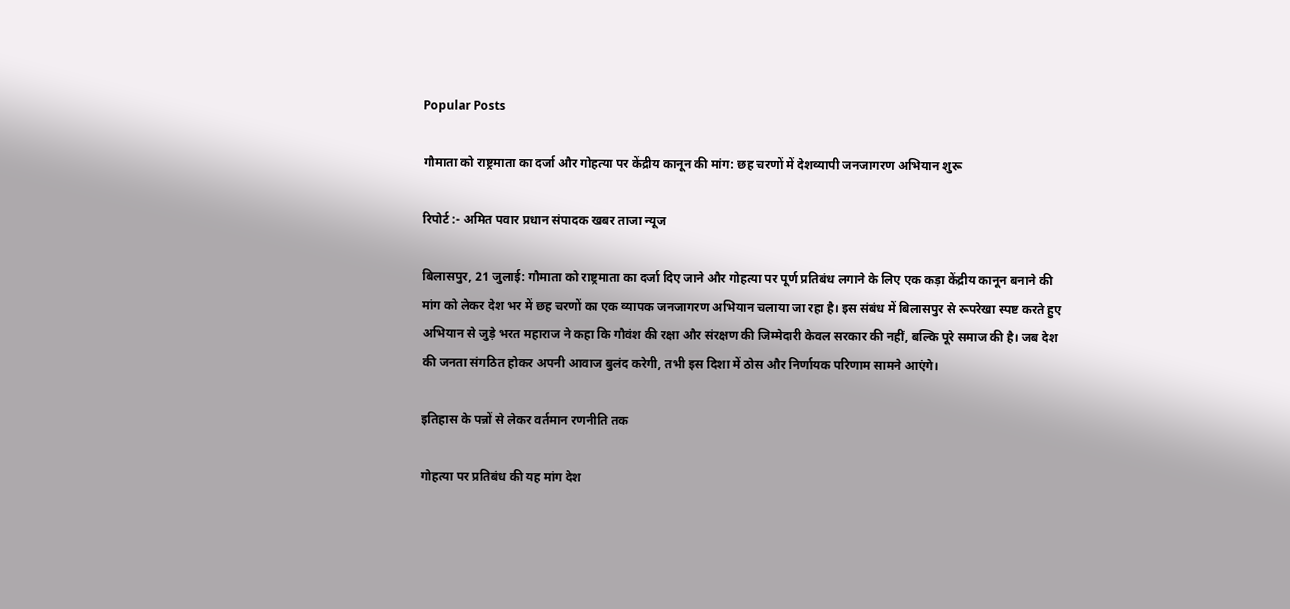Popular Posts

गौमाता को राष्ट्रमाता का दर्जा और गोहत्या पर केंद्रीय कानून की मांग: छह चरणों में देशव्यापी जनजागरण अभियान शुरू

रिपोर्ट :- अमित पवार प्रधान संपादक खबर ताजा न्यूज

बिलासपुर, 21 जुलाई: गौमाता को राष्ट्रमाता का दर्जा दिए जाने और गोहत्या पर पूर्ण प्रतिबंध लगाने के लिए एक कड़ा केंद्रीय कानून बनाने की मांग को लेकर देश भर में छह चरणों का एक व्यापक जनजागरण अभियान चलाया जा रहा है। इस संबंध में बिलासपुर से रूपरेखा स्पष्ट करते हुए अभियान से जुड़े भरत महाराज ने कहा कि गौवंश की रक्षा और संरक्षण की जिम्मेदारी केवल सरकार की नहीं, बल्कि पूरे समाज की है। जब देश की जनता संगठित होकर अपनी आवाज बुलंद करेगी, तभी इस दिशा में ठोस और निर्णायक परिणाम सामने आएंगे।

इतिहास के पन्नों से लेकर वर्तमान रणनीति तक

गोहत्या पर प्रतिबंध की यह मांग देश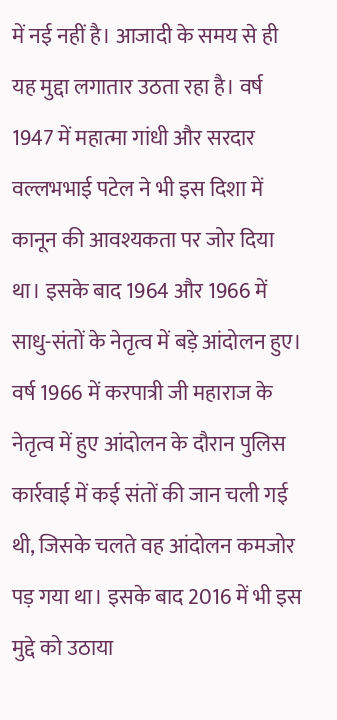में नई नहीं है। आजादी के समय से ही यह मुद्दा लगातार उठता रहा है। वर्ष 1947 में महात्मा गांधी और सरदार वल्लभभाई पटेल ने भी इस दिशा में कानून की आवश्यकता पर जोर दिया था। इसके बाद 1964 और 1966 में साधु-संतों के नेतृत्व में बड़े आंदोलन हुए। वर्ष 1966 में करपात्री जी महाराज के नेतृत्व में हुए आंदोलन के दौरान पुलिस कार्रवाई में कई संतों की जान चली गई थी, जिसके चलते वह आंदोलन कमजोर पड़ गया था। इसके बाद 2016 में भी इस मुद्दे को उठाया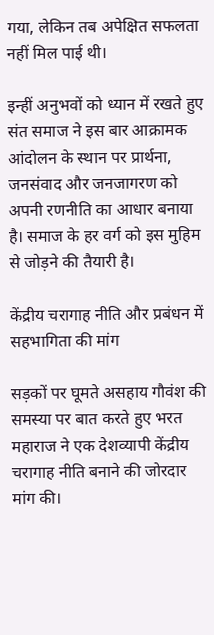गया, लेकिन तब अपेक्षित सफलता नहीं मिल पाई थी।

इन्हीं अनुभवों को ध्यान में रखते हुए संत समाज ने इस बार आक्रामक आंदोलन के स्थान पर प्रार्थना, जनसंवाद और जनजागरण को अपनी रणनीति का आधार बनाया है। समाज के हर वर्ग को इस मुहिम से जोड़ने की तैयारी है।

केंद्रीय चरागाह नीति और प्रबंधन में सहभागिता की मांग

सड़कों पर घूमते असहाय गौवंश की समस्या पर बात करते हुए भरत महाराज ने एक देशव्यापी केंद्रीय चरागाह नीति बनाने की जोरदार मांग की।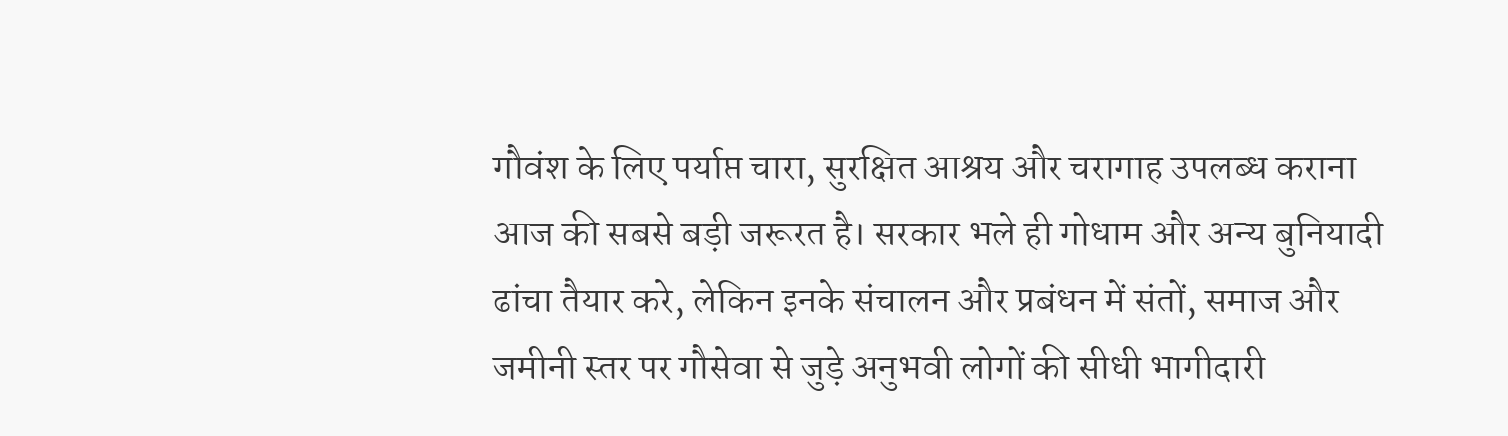गौवंश के लिए पर्याप्त चारा, सुरक्षित आश्रय और चरागाह उपलब्ध कराना आज की सबसे बड़ी जरूरत है। सरकार भले ही गोधाम और अन्य बुनियादी ढांचा तैयार करे, लेकिन इनके संचालन और प्रबंधन में संतों, समाज और जमीनी स्तर पर गौसेवा से जुड़े अनुभवी लोगों की सीधी भागीदारी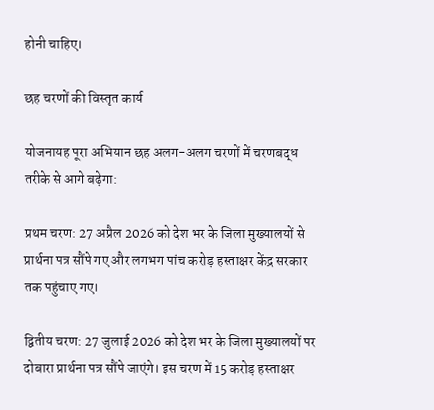होनी चाहिए।

छह चरणों की विस्तृत कार्य

योजनायह पूरा अभियान छह अलग-अलग चरणों में चरणबद्ध तरीके से आगे बढ़ेगा:

प्रथम चरण: 27 अप्रैल 2026 को देश भर के जिला मुख्यालयों से प्रार्थना पत्र सौंपे गए और लगभग पांच करोड़ हस्ताक्षर केंद्र सरकार तक पहुंचाए गए।

द्वितीय चरण: 27 जुलाई 2026 को देश भर के जिला मुख्यालयों पर दोबारा प्रार्थना पत्र सौंपे जाएंगे। इस चरण में 15 करोड़ हस्ताक्षर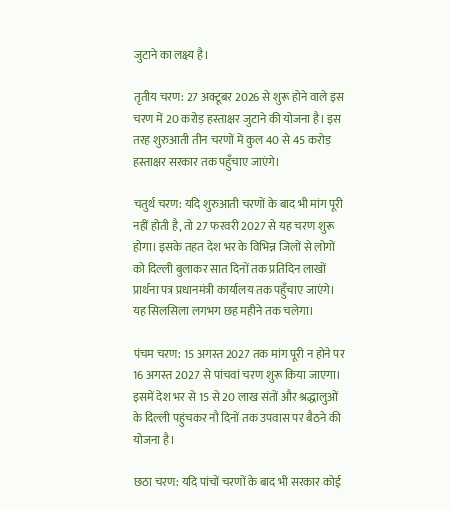जुटाने का लक्ष्य है।

तृतीय चरण: 27 अक्टूबर 2026 से शुरू होने वाले इस चरण में 20 करोड़ हस्ताक्षर जुटाने की योजना है। इस तरह शुरुआती तीन चरणों में कुल 40 से 45 करोड़ हस्ताक्षर सरकार तक पहुँचाए जाएंगे।

चतुर्थ चरण: यदि शुरुआती चरणों के बाद भी मांग पूरी नहीं होती है, तो 27 फरवरी 2027 से यह चरण शुरू होगा। इसके तहत देश भर के विभिन्न जिलों से लोगों को दिल्ली बुलाकर सात दिनों तक प्रतिदिन लाखों प्रार्थना पत्र प्रधानमंत्री कार्यालय तक पहुँचाए जाएंगे। यह सिलसिला लगभग छह महीने तक चलेगा।

पंचम चरण: 15 अगस्त 2027 तक मांग पूरी न होने पर 16 अगस्त 2027 से पांचवां चरण शुरू किया जाएगा। इसमें देश भर से 15 से 20 लाख संतों और श्रद्धालुओं के दिल्ली पहुंचकर नौ दिनों तक उपवास पर बैठने की योजना है।

छठा चरण: यदि पांचों चरणों के बाद भी सरकार कोई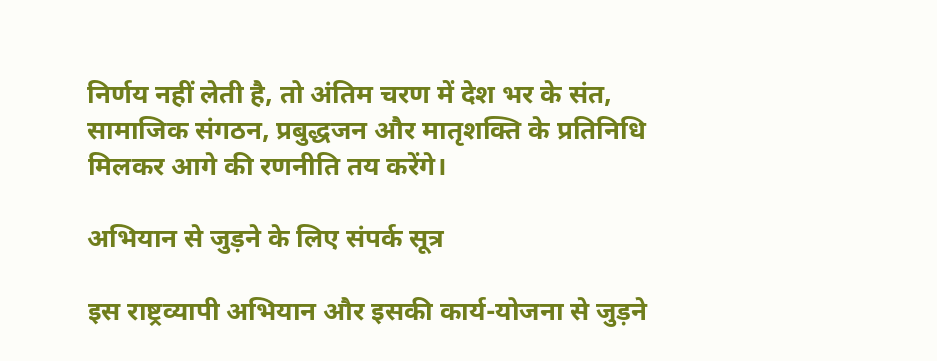निर्णय नहीं लेती है, तो अंतिम चरण में देश भर के संत, सामाजिक संगठन, प्रबुद्धजन और मातृशक्ति के प्रतिनिधि मिलकर आगे की रणनीति तय करेंगे।

अभियान से जुड़ने के लिए संपर्क सूत्र

इस राष्ट्रव्यापी अभियान और इसकी कार्य-योजना से जुड़ने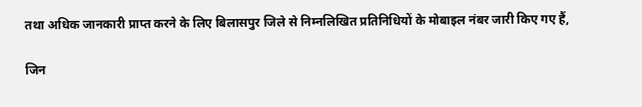तथा अधिक जानकारी प्राप्त करने के लिए बिलासपुर जिले से निम्नलिखित प्रतिनिधियों के मोबाइल नंबर जारी किए गए हैं,

जिन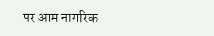पर आम नागरिक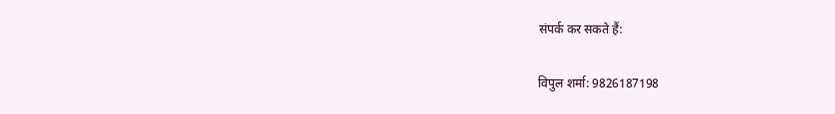संपर्क कर सकते हैं:

विपुल शर्मा: 9826187198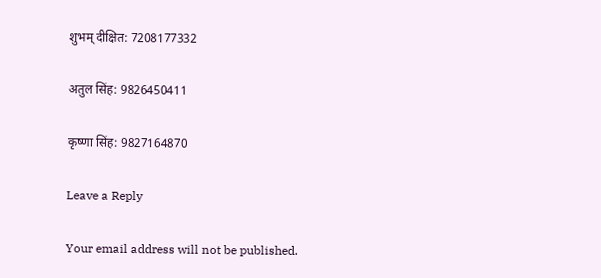शुभम् दीक्षित: 7208177332

अतुल सिंह: 9826450411

कृष्णा सिंह: 9827164870

Leave a Reply

Your email address will not be published.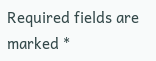Required fields are marked *